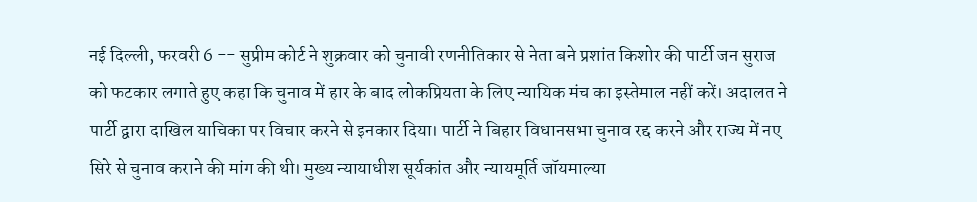नई दिल्ली, फरवरी 6 -- सुप्रीम कोर्ट ने शुक्रवार को चुनावी रणनीतिकार से नेता बने प्रशांत किशोर की पार्टी जन सुराज को फटकार लगाते हुए कहा कि चुनाव में हार के बाद लोकप्रियता के लिए न्यायिक मंच का इस्तेमाल नहीं करें। अदालत ने पार्टी द्वारा दाखिल याचिका पर विचार करने से इनकार दिया। पार्टी ने बिहार विधानसभा चुनाव रद्द करने और राज्य में नए सिरे से चुनाव कराने की मांग की थी। मुख्य न्यायाधीश सूर्यकांत और न्यायमूर्ति जॉयमाल्या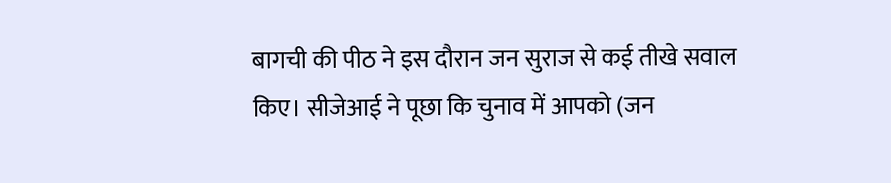बागची की पीठ ने इस दौरान जन सुराज से कई तीखे सवाल किए। सीजेआई ने पूछा कि चुनाव में आपको (जन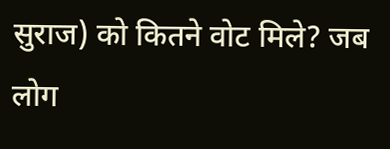सुराज) को कितने वोट मिले? जब लोग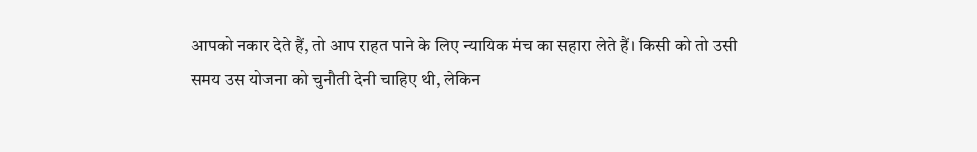आपको नकार देते हैं, तो आप राहत पाने के लिए न्यायिक मंच का सहारा लेते हैं। किसी को तो उसी समय उस योजना को चुनौती देनी चाहिए थी, लेकिन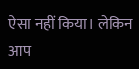ऐसा नहीं किया। लेकिन आप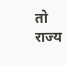तो राज्य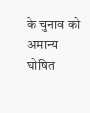के चुनाव को अमान्य घोषित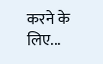करने के लिए...